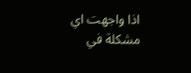اذا واجهت اي مشكلة في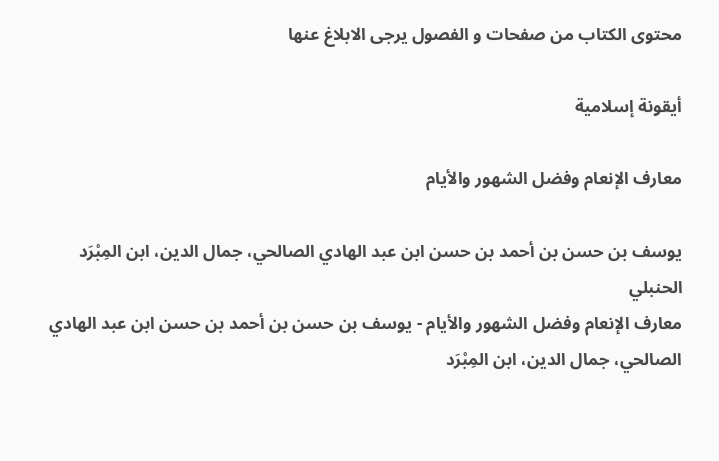محتوى الكتاب من صفحات و الفصول يرجى الابلاغ عنها

أيقونة إسلامية

معارف الإنعام وفضل الشهور والأيام

يوسف بن حسن بن أحمد بن حسن ابن عبد الهادي الصالحي، جمال الدين، ابن المِبْرَد الحنبلي
معارف الإنعام وفضل الشهور والأيام - يوسف بن حسن بن أحمد بن حسن ابن عبد الهادي الصالحي، جمال الدين، ابن المِبْرَد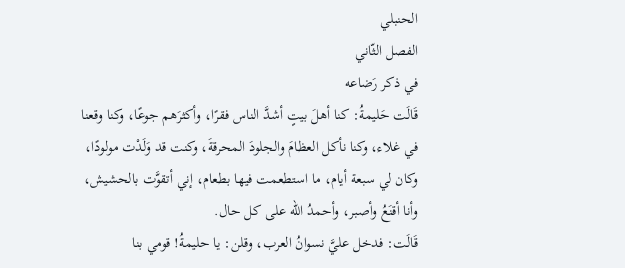الحنبلي
الفصل الثّاني
في ذكر رَضاعه
قَالَت حَليمةُ: كنا أهلَ بيتٍ أشدَّ الناس فقرًا، وأكثرَهم جوعًا، وكنا وقعنا في غلاء، وكنا نأكل العظامَ والجلودَ المحرقةَ، وكنت قد وَلَدْت مولودًا، وكان لي سبعة أيام، ما استطعمت فيها بطعام، إني أتقوَّت بالحشيش، وأنا أقنَعُ وأصبر، وأحمدُ الله على كل حال.
قَالَت: فدخل عليَّ نسوانُ العرب، وقلن: يا حليمةُ! قومي بنا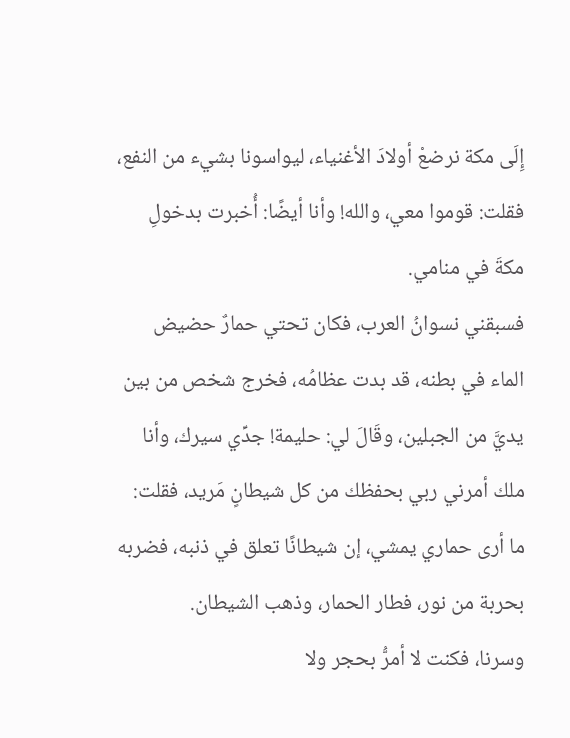إِلَى مكة نرضعْ أولادَ الأغنياء، ليواسونا بشيء من النفع، فقلت: قوموا معي، والله! وأنا أيضًا: أُخبرت بدخولِ مكةَ في منامي.
فسبقني نسوانُ العرب، فكان تحتي حمارٌ حضيض الماء في بطنه، قد بدت عظامُه، فخرج شخص من بين يديَّ من الجبلين، وقَالَ لي: حليمة! جدِّي سيرك، وأنا ملك أمرني ربي بحفظك من كل شيطانٍ مَريد، فقلت: ما أرى حماري يمشي، إن شيطانًا تعلق في ذنبه، فضربه بحربة من نور، فطار الحمار، وذهب الشيطان.
وسرنا، فكنت لا أمرُّ بحجر ولا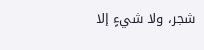شجر، ولا شيءٍ إلا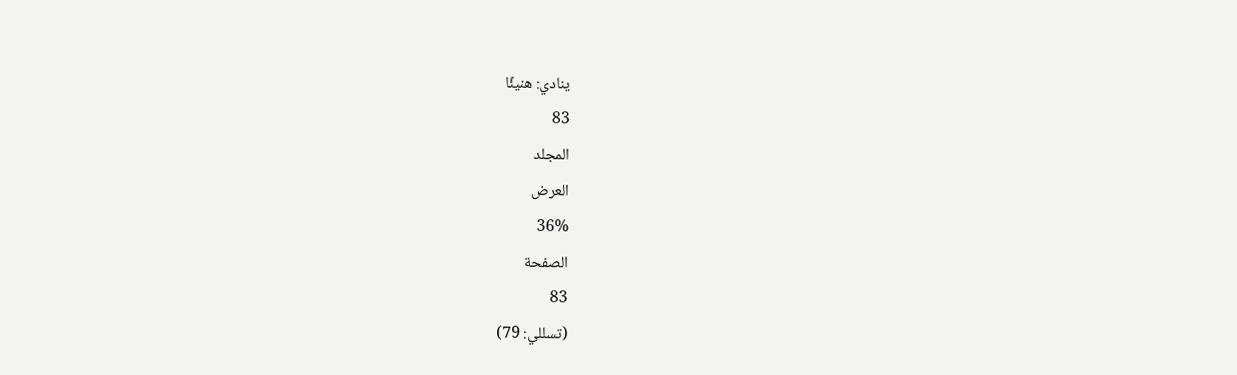ينادي: هنيئًا
83
المجلد
العرض
36%
الصفحة
83
(تسللي: 79)